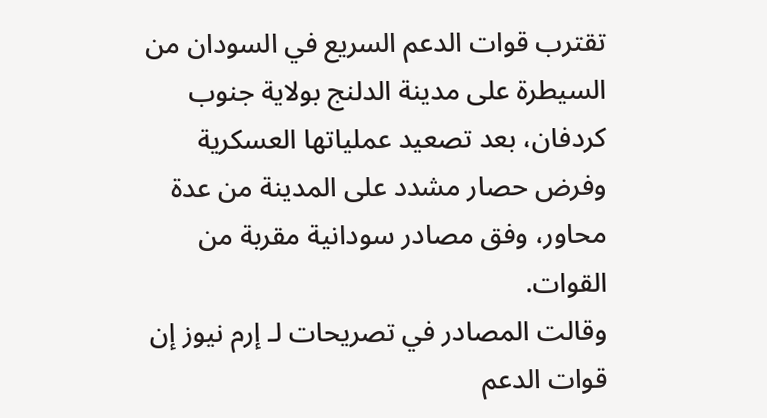تقترب قوات الدعم السريع في السودان من السيطرة على مدينة الدلنج بولاية جنوب كردفان، بعد تصعيد عملياتها العسكرية وفرض حصار مشدد على المدينة من عدة محاور، وفق مصادر سودانية مقربة من القوات.
وقالت المصادر في تصريحات لـ إرم نيوز إن قوات الدعم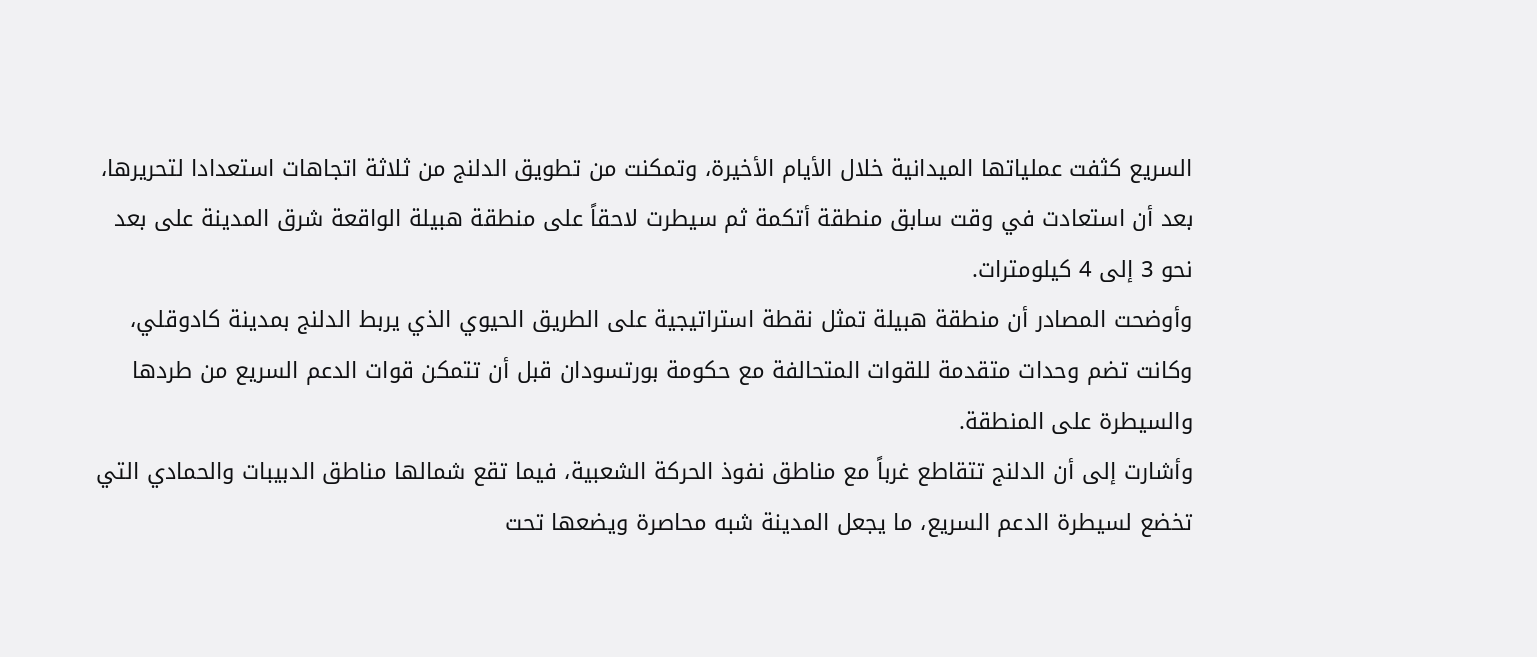السريع كثفت عملياتها الميدانية خلال الأيام الأخيرة، وتمكنت من تطويق الدلنج من ثلاثة اتجاهات استعدادا لتحريرها، بعد أن استعادت في وقت سابق منطقة أتكمة ثم سيطرت لاحقاً على منطقة هبيلة الواقعة شرق المدينة على بعد نحو 3 إلى 4 كيلومترات.
وأوضحت المصادر أن منطقة هبيلة تمثل نقطة استراتيجية على الطريق الحيوي الذي يربط الدلنج بمدينة كادوقلي، وكانت تضم وحدات متقدمة للقوات المتحالفة مع حكومة بورتسودان قبل أن تتمكن قوات الدعم السريع من طردها والسيطرة على المنطقة.
وأشارت إلى أن الدلنج تتقاطع غرباً مع مناطق نفوذ الحركة الشعبية، فيما تقع شمالها مناطق الدبيبات والحمادي التي تخضع لسيطرة الدعم السريع، ما يجعل المدينة شبه محاصرة ويضعها تحت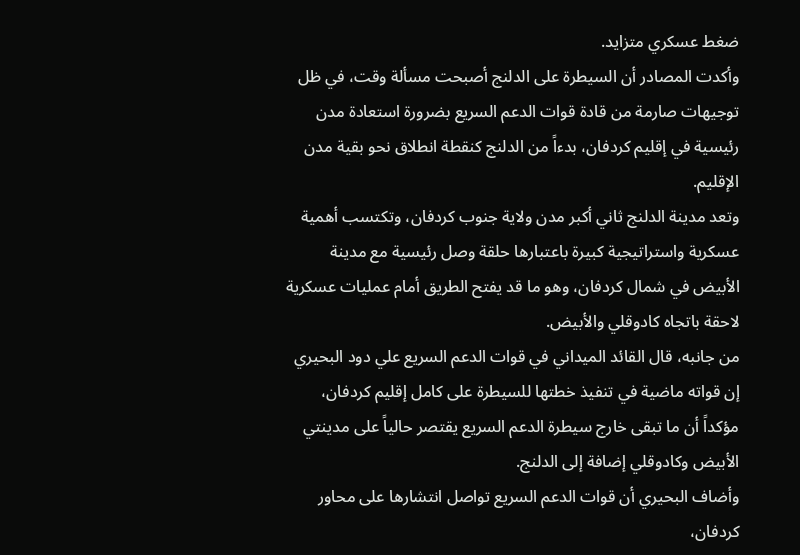ضغط عسكري متزايد.
وأكدت المصادر أن السيطرة على الدلنج أصبحت مسألة وقت، في ظل توجيهات صارمة من قادة قوات الدعم السريع بضرورة استعادة مدن رئيسية في إقليم كردفان، بدءاً من الدلنج كنقطة انطلاق نحو بقية مدن الإقليم.
وتعد مدينة الدلنج ثاني أكبر مدن ولاية جنوب كردفان، وتكتسب أهمية عسكرية واستراتيجية كبيرة باعتبارها حلقة وصل رئيسية مع مدينة الأبيض في شمال كردفان، وهو ما قد يفتح الطريق أمام عمليات عسكرية لاحقة باتجاه كادوقلي والأبيض.
من جانبه، قال القائد الميداني في قوات الدعم السريع علي دود البحيري إن قواته ماضية في تنفيذ خطتها للسيطرة على كامل إقليم كردفان، مؤكداً أن ما تبقى خارج سيطرة الدعم السريع يقتصر حالياً على مدينتي الأبيض وكادوقلي إضافة إلى الدلنج.
وأضاف البحيري أن قوات الدعم السريع تواصل انتشارها على محاور كردفان،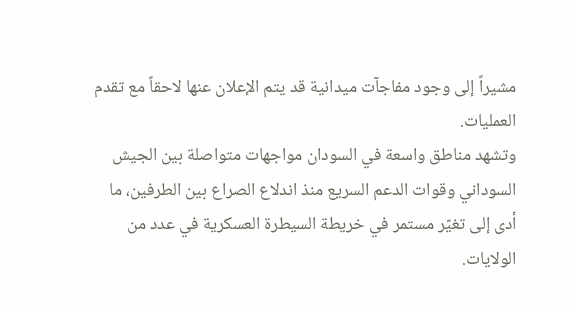مشيراً إلى وجود مفاجآت ميدانية قد يتم الإعلان عنها لاحقاً مع تقدم العمليات.
وتشهد مناطق واسعة في السودان مواجهات متواصلة بين الجيش السوداني وقوات الدعم السريع منذ اندلاع الصراع بين الطرفين، ما أدى إلى تغيّر مستمر في خريطة السيطرة العسكرية في عدد من الولايات.